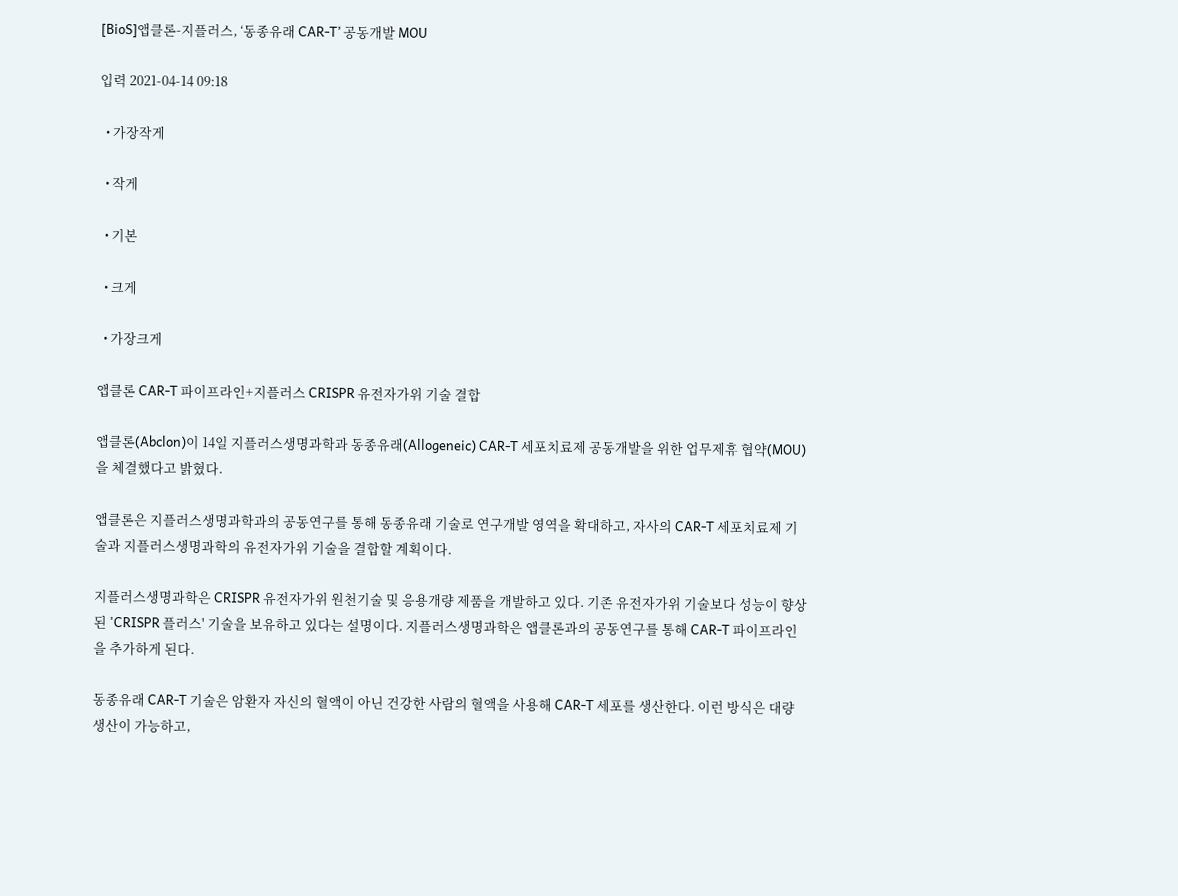[BioS]앱클론-지플러스, ‘동종유래 CAR-T’ 공동개발 MOU

입력 2021-04-14 09:18

  • 가장작게

  • 작게

  • 기본

  • 크게

  • 가장크게

앱클론 CAR-T 파이프라인+지플러스 CRISPR 유전자가위 기술 결합

앱클론(Abclon)이 14일 지플러스생명과학과 동종유래(Allogeneic) CAR-T 세포치료제 공동개발을 위한 업무제휴 협약(MOU)을 체결했다고 밝혔다.

앱클론은 지플러스생명과학과의 공동연구를 통해 동종유래 기술로 연구개발 영역을 확대하고, 자사의 CAR-T 세포치료제 기술과 지플러스생명과학의 유전자가위 기술을 결합할 계획이다.

지플러스생명과학은 CRISPR 유전자가위 원천기술 및 응용개량 제품을 개발하고 있다. 기존 유전자가위 기술보다 성능이 향상된 'CRISPR 플러스' 기술을 보유하고 있다는 설명이다. 지플러스생명과학은 앱클론과의 공동연구를 통해 CAR-T 파이프라인을 추가하게 된다.

동종유래 CAR-T 기술은 암환자 자신의 혈액이 아닌 건강한 사람의 혈액을 사용해 CAR-T 세포를 생산한다. 이런 방식은 대량생산이 가능하고,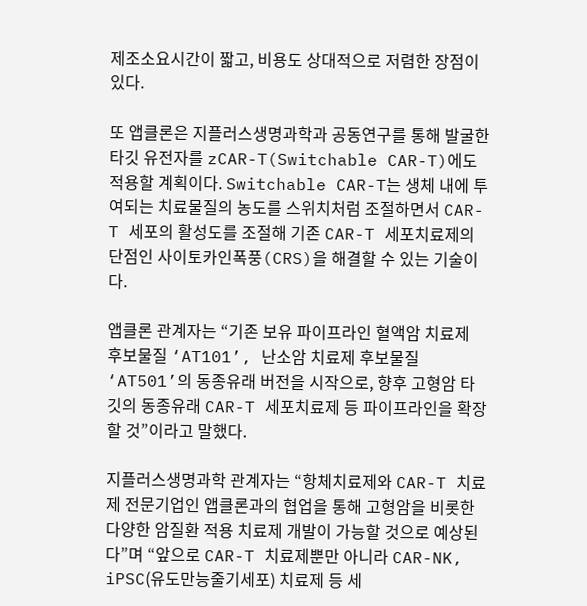제조소요시간이 짧고, 비용도 상대적으로 저렴한 장점이 있다.

또 앱클론은 지플러스생명과학과 공동연구를 통해 발굴한 타깃 유전자를 zCAR-T(Switchable CAR-T)에도 적용할 계획이다. Switchable CAR-T는 생체 내에 투여되는 치료물질의 농도를 스위치처럼 조절하면서 CAR-T 세포의 활성도를 조절해 기존 CAR-T 세포치료제의 단점인 사이토카인폭풍(CRS)을 해결할 수 있는 기술이다.

앱클론 관계자는 “기존 보유 파이프라인 혈액암 치료제 후보물질 ‘AT101’, 난소암 치료제 후보물질 ‘AT501’의 동종유래 버전을 시작으로, 향후 고형암 타깃의 동종유래 CAR-T 세포치료제 등 파이프라인을 확장할 것”이라고 말했다.

지플러스생명과학 관계자는 “항체치료제와 CAR-T 치료제 전문기업인 앱클론과의 협업을 통해 고형암을 비롯한 다양한 암질환 적용 치료제 개발이 가능할 것으로 예상된다”며 “앞으로 CAR-T 치료제뿐만 아니라 CAR-NK, iPSC(유도만능줄기세포) 치료제 등 세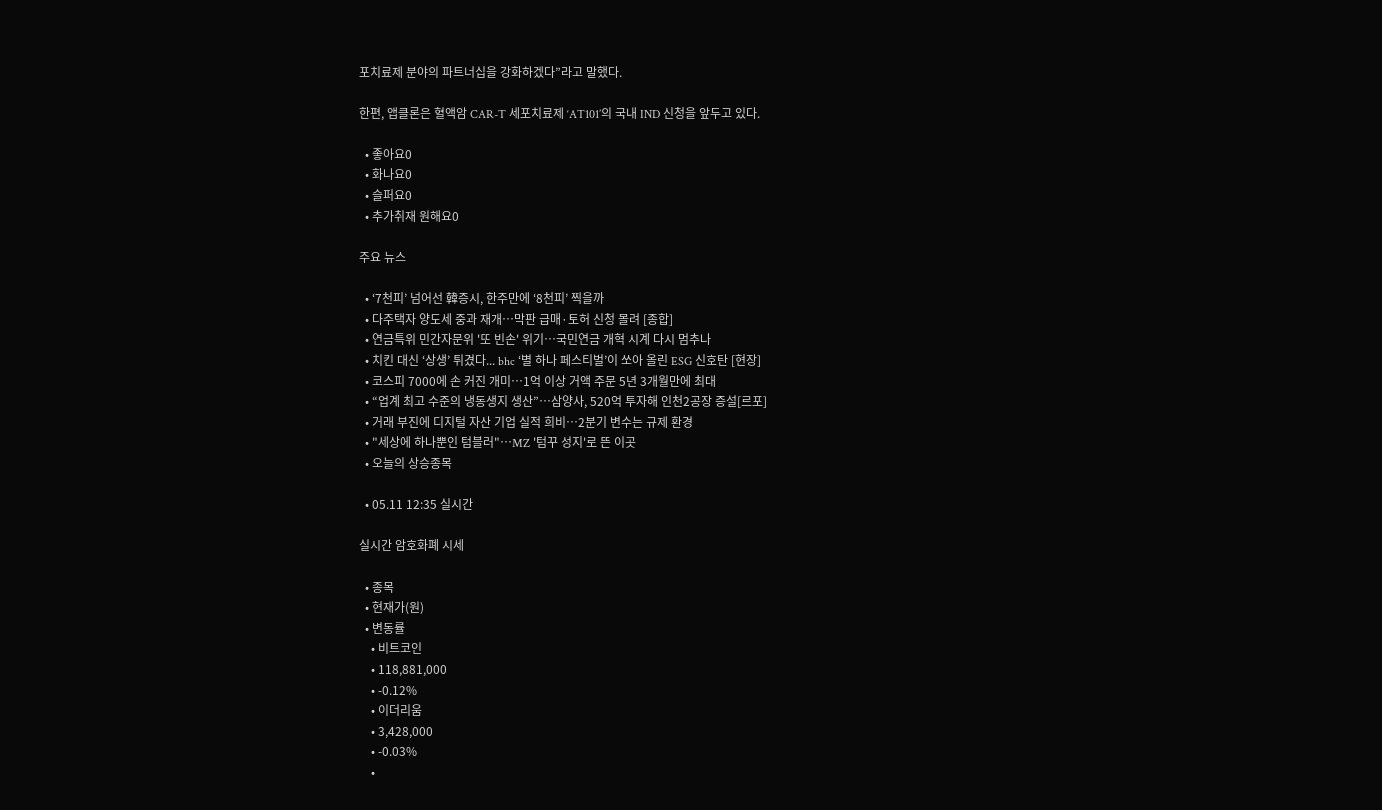포치료제 분야의 파트너십을 강화하겠다”라고 말했다.

한편, 앱클론은 혈액암 CAR-T 세포치료제 ‘AT101’의 국내 IND 신청을 앞두고 있다.

  • 좋아요0
  • 화나요0
  • 슬퍼요0
  • 추가취재 원해요0

주요 뉴스

  • ‘7천피’ 넘어선 韓증시, 한주만에 ‘8천피’ 찍을까
  • 다주택자 양도세 중과 재개⋯막판 급매·토허 신청 몰려 [종합]
  • 연금특위 민간자문위 '또 빈손' 위기⋯국민연금 개혁 시계 다시 멈추나
  • 치킨 대신 ‘상생’ 튀겼다... bhc ‘별 하나 페스티벌’이 쏘아 올린 ESG 신호탄 [현장]
  • 코스피 7000에 손 커진 개미…1억 이상 거액 주문 5년 3개월만에 최대
  • “업계 최고 수준의 냉동생지 생산”…삼양사, 520억 투자해 인천2공장 증설[르포]
  • 거래 부진에 디지털 자산 기업 실적 희비…2분기 변수는 규제 환경
  • "세상에 하나뿐인 텀블러"…MZ '텀꾸 성지'로 뜬 이곳
  • 오늘의 상승종목

  • 05.11 12:35 실시간

실시간 암호화폐 시세

  • 종목
  • 현재가(원)
  • 변동률
    • 비트코인
    • 118,881,000
    • -0.12%
    • 이더리움
    • 3,428,000
    • -0.03%
    •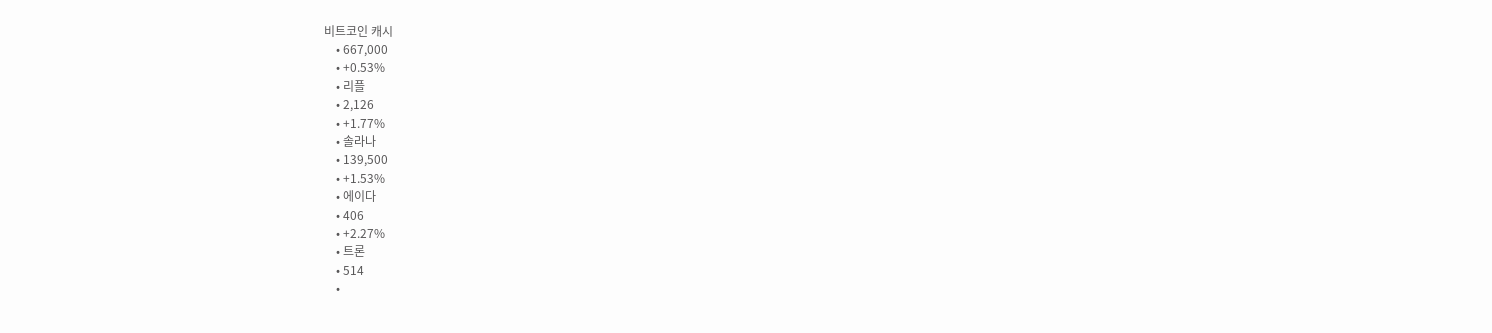비트코인 캐시
    • 667,000
    • +0.53%
    • 리플
    • 2,126
    • +1.77%
    • 솔라나
    • 139,500
    • +1.53%
    • 에이다
    • 406
    • +2.27%
    • 트론
    • 514
    •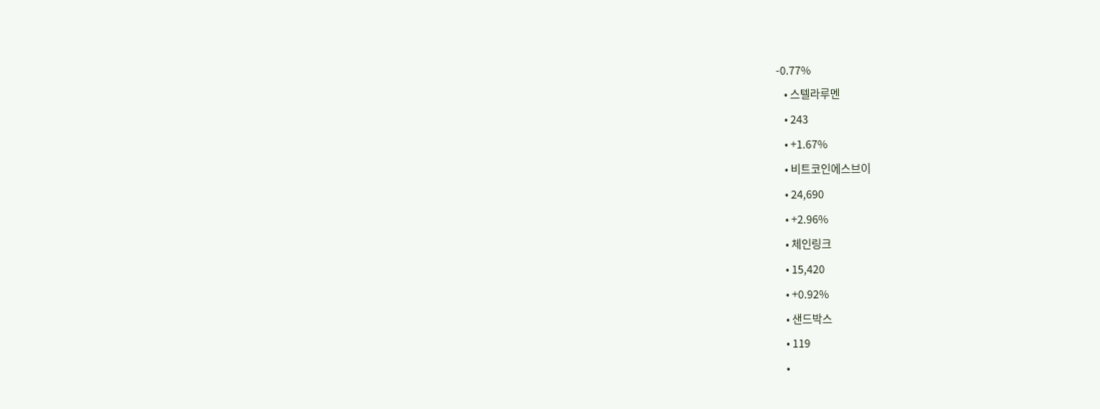-0.77%
    • 스텔라루멘
    • 243
    • +1.67%
    • 비트코인에스브이
    • 24,690
    • +2.96%
    • 체인링크
    • 15,420
    • +0.92%
    • 샌드박스
    • 119
    •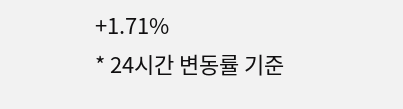+1.71%
* 24시간 변동률 기준